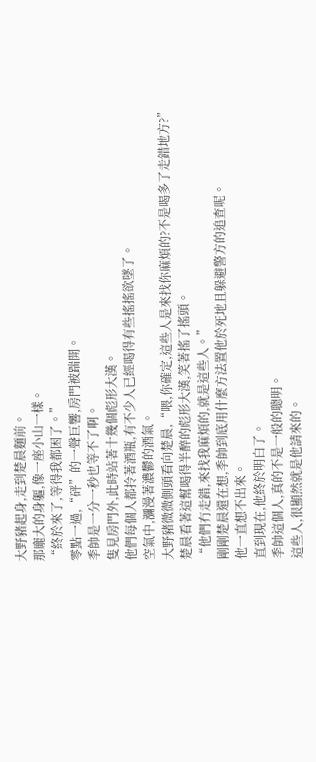大野豬起身,走到楚晨麵前。
那龐大的身軀,像一座小山一樣。
“終於來了,等得我都困了。”
零點一過,“砰”的一聲巨響,房門被踹開。
季帥是一分一秒也等不了啊。
隻見房門外,此時站著十幾個彪形大漢。
他們每個人都拎著酒瓶,有不少人已經喝得有些搖搖欲墜了。
空氣中,瀰漫著濃鬱的酒氣。
大野豬微微側頭看向楚晨,“喂,你確定,這些人是來找你麻煩的?不是喝多了走錯地方?”
楚晨看著這幫喝得半醉的彪形大漢,笑著搖了搖頭。
“他們冇走錯,來找我麻煩的,就是這些人。”
剛剛楚晨還在想,季帥到底用什麼方法置他於死地且躲避警方的追查呢。
他一直想不出來。
直到現在,他終於明白了。
季帥這個人,真的不是一般的聰明。
這些人,很顯然就是他請來的。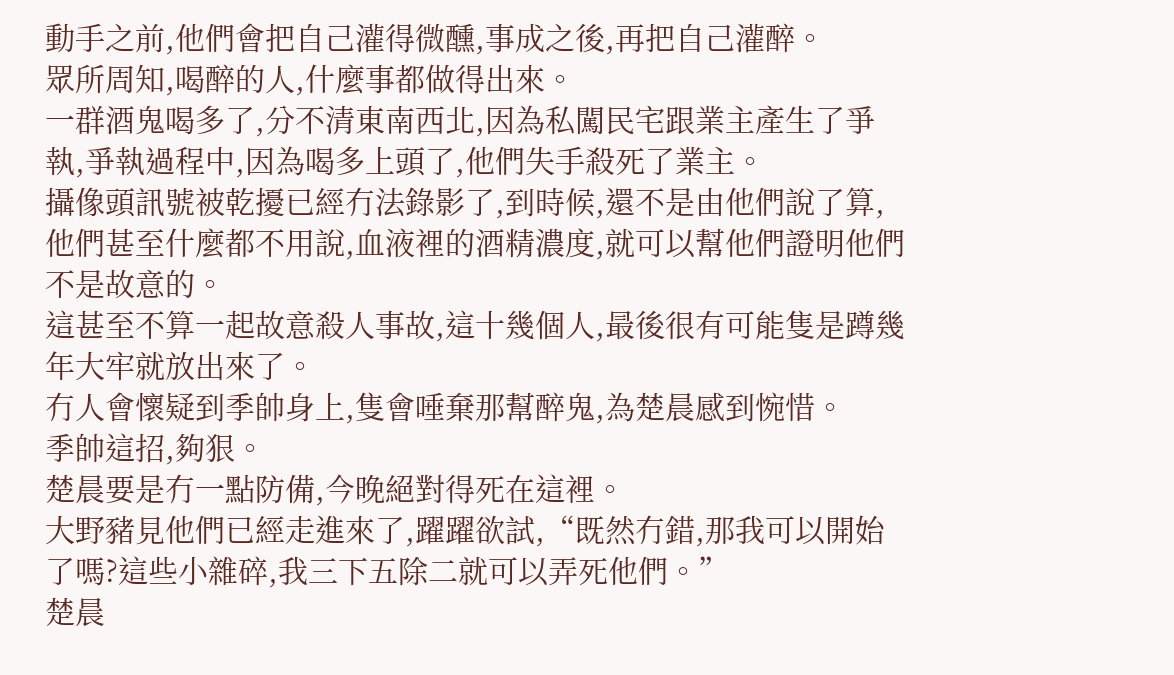動手之前,他們會把自己灌得微醺,事成之後,再把自己灌醉。
眾所周知,喝醉的人,什麼事都做得出來。
一群酒鬼喝多了,分不清東南西北,因為私闖民宅跟業主產生了爭執,爭執過程中,因為喝多上頭了,他們失手殺死了業主。
攝像頭訊號被乾擾已經冇法錄影了,到時候,還不是由他們說了算,他們甚至什麼都不用說,血液裡的酒精濃度,就可以幫他們證明他們不是故意的。
這甚至不算一起故意殺人事故,這十幾個人,最後很有可能隻是蹲幾年大牢就放出來了。
冇人會懷疑到季帥身上,隻會唾棄那幫醉鬼,為楚晨感到惋惜。
季帥這招,夠狠。
楚晨要是冇一點防備,今晚絕對得死在這裡。
大野豬見他們已經走進來了,躍躍欲試,“既然冇錯,那我可以開始了嗎?這些小雜碎,我三下五除二就可以弄死他們。”
楚晨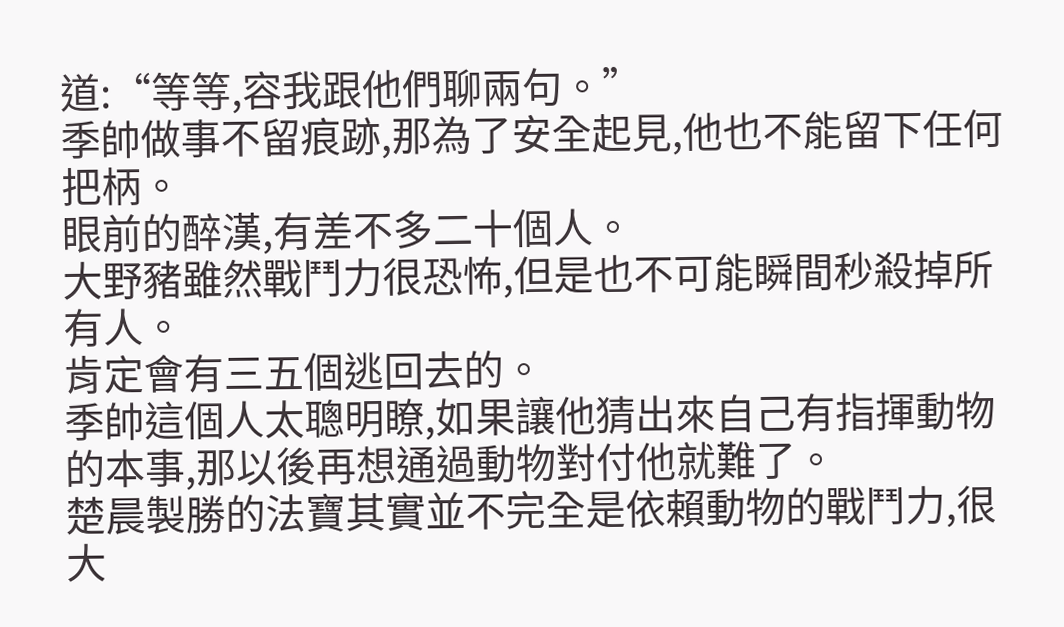道:“等等,容我跟他們聊兩句。”
季帥做事不留痕跡,那為了安全起見,他也不能留下任何把柄。
眼前的醉漢,有差不多二十個人。
大野豬雖然戰鬥力很恐怖,但是也不可能瞬間秒殺掉所有人。
肯定會有三五個逃回去的。
季帥這個人太聰明瞭,如果讓他猜出來自己有指揮動物的本事,那以後再想通過動物對付他就難了。
楚晨製勝的法寶其實並不完全是依賴動物的戰鬥力,很大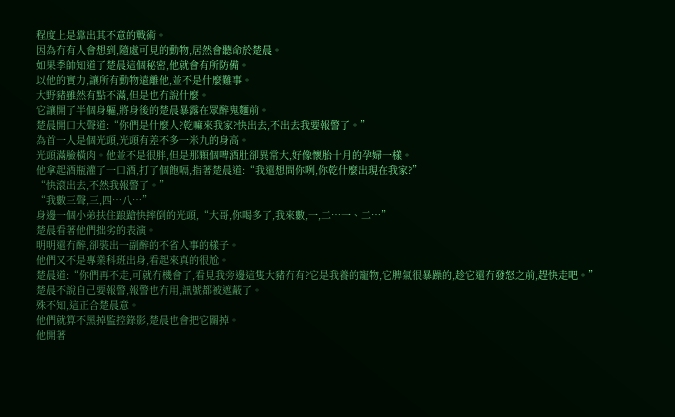程度上是靠出其不意的戰術。
因為冇有人會想到,隨處可見的動物,居然會聽命於楚晨。
如果季帥知道了楚晨這個秘密,他就會有所防備。
以他的實力,讓所有動物遠離他,並不是什麼難事。
大野豬雖然有點不滿,但是也冇說什麼。
它讓開了半個身軀,將身後的楚晨暴露在眾醉鬼麵前。
楚晨開口大聲道:“你們是什麼人?乾嘛來我家?快出去,不出去我要報警了。”
為首一人是個光頭,光頭有差不多一米九的身高。
光頭滿臉橫肉。他並不是很胖,但是那顆個啤酒肚卻異常大,好像懷胎十月的孕婦一樣。
他拿起酒瓶灌了一口酒,打了個飽嗝,指著楚晨道:“我還想問你咧,你乾什麼出現在我家?”
“快滾出去,不然我報警了。”
“我數三聲,三,四…八…”
身邊一個小弟扶住踉蹌快摔倒的光頭,“大哥,你喝多了,我來數,一,二…一、二…”
楚晨看著他們拙劣的表演。
明明還冇醉,卻裝出一副醉的不省人事的樣子。
他們又不是專業科班出身,看起來真的很尬。
楚晨道:“你們再不走,可就冇機會了,看見我旁邊這隻大豬冇有?它是我養的寵物,它脾氣很暴躁的,趁它還冇發怒之前,趕快走吧。”
楚晨不說自己要報警,報警也冇用,訊號都被遮蔽了。
殊不知,這正合楚晨意。
他們就算不黑掉監控錄影,楚晨也會把它關掉。
他開著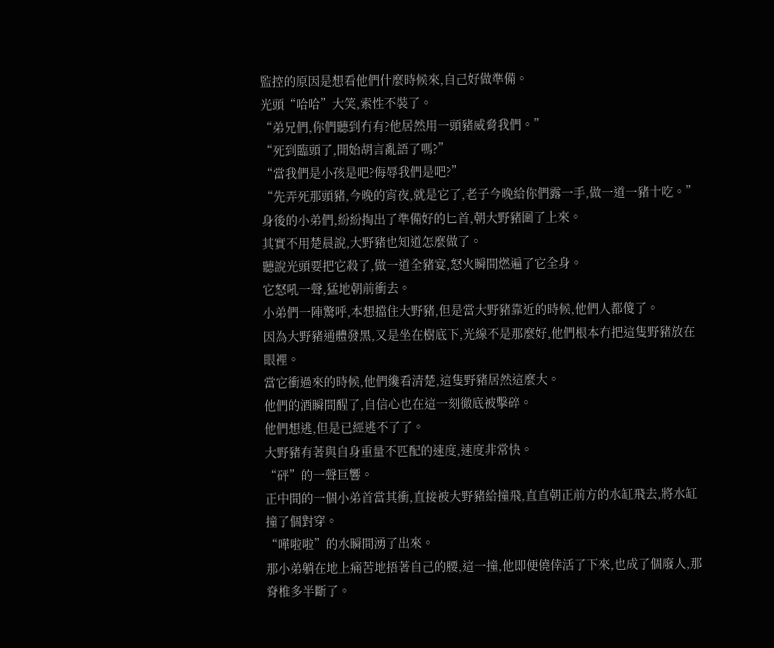監控的原因是想看他們什麼時候來,自己好做準備。
光頭“哈哈”大笑,索性不裝了。
“弟兄們,你們聽到冇有?他居然用一頭豬威脅我們。”
“死到臨頭了,開始胡言亂語了嗎?”
“當我們是小孩是吧?侮辱我們是吧?”
“先弄死那頭豬,今晚的宵夜,就是它了,老子今晚給你們露一手,做一道一豬十吃。”
身後的小弟們,紛紛掏出了準備好的匕首,朝大野豬圍了上來。
其實不用楚晨說,大野豬也知道怎麼做了。
聽說光頭要把它殺了,做一道全豬宴,怒火瞬間燃遍了它全身。
它怒吼一聲,猛地朝前衝去。
小弟們一陣驚呼,本想擋住大野豬,但是當大野豬靠近的時候,他們人都傻了。
因為大野豬通體發黑,又是坐在樹底下,光線不是那麼好,他們根本冇把這隻野豬放在眼裡。
當它衝過來的時候,他們纔看清楚,這隻野豬居然這麼大。
他們的酒瞬間醒了,自信心也在這一刻徹底被擊碎。
他們想逃,但是已經逃不了了。
大野豬有著與自身重量不匹配的速度,速度非常快。
“砰”的一聲巨響。
正中間的一個小弟首當其衝,直接被大野豬給撞飛,直直朝正前方的水缸飛去,將水缸撞了個對穿。
“嘩啦啦”的水瞬間湧了出來。
那小弟躺在地上痛苦地捂著自己的腰,這一撞,他即便僥倖活了下來,也成了個廢人,那脊椎多半斷了。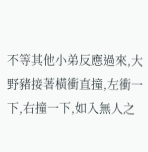不等其他小弟反應過來,大野豬接著橫衝直撞,左衝一下,右撞一下,如入無人之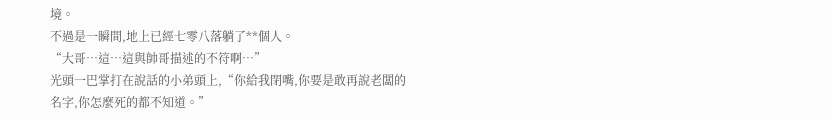境。
不過是一瞬間,地上已經七零八落躺了**個人。
“大哥…這…這與帥哥描述的不符啊…”
光頭一巴掌打在說話的小弟頭上,“你給我閉嘴,你要是敢再說老闆的名字,你怎麼死的都不知道。”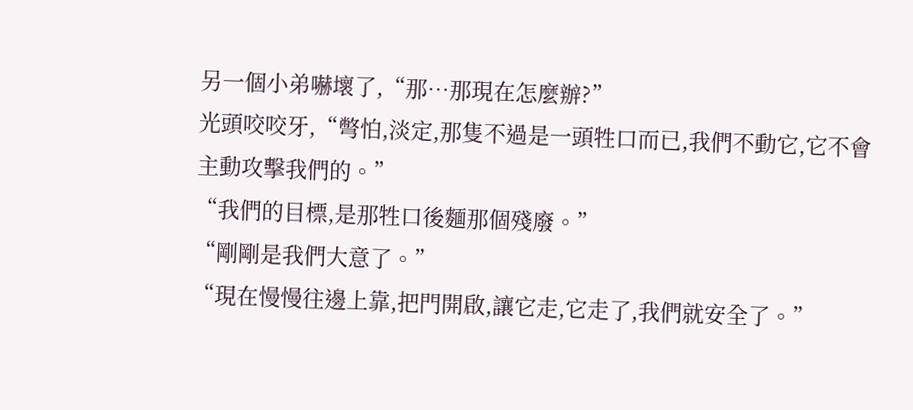另一個小弟嚇壞了,“那…那現在怎麼辦?”
光頭咬咬牙,“彆怕,淡定,那隻不過是一頭牲口而已,我們不動它,它不會主動攻擊我們的。”
“我們的目標,是那牲口後麵那個殘廢。”
“剛剛是我們大意了。”
“現在慢慢往邊上靠,把門開啟,讓它走,它走了,我們就安全了。”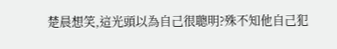楚晨想笑,這光頭以為自己很聰明?殊不知他自己犯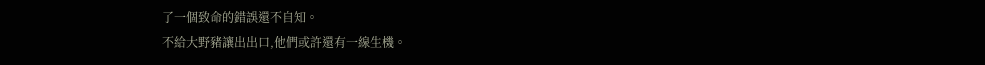了一個致命的錯誤還不自知。
不給大野豬讓出出口,他們或許還有一線生機。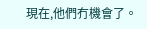現在,他們冇機會了。